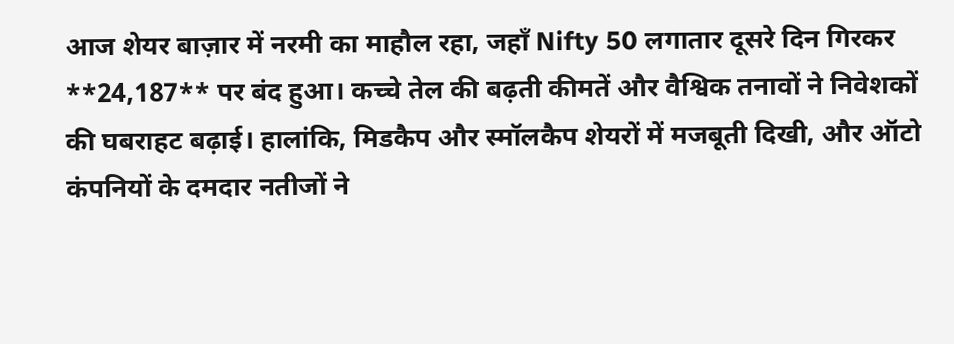आज शेयर बाज़ार में नरमी का माहौल रहा, जहाँ Nifty 50 लगातार दूसरे दिन गिरकर **24,187** पर बंद हुआ। कच्चे तेल की बढ़ती कीमतें और वैश्विक तनावों ने निवेशकों की घबराहट बढ़ाई। हालांकि, मिडकैप और स्मॉलकैप शेयरों में मजबूती दिखी, और ऑटो कंपनियों के दमदार नतीजों ने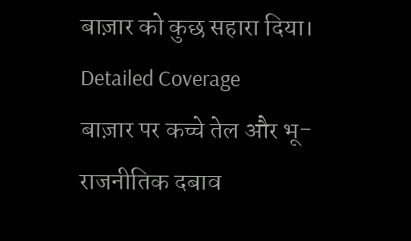बाज़ार को कुछ सहारा दिया।
Detailed Coverage
बाज़ार पर कच्चे तेल और भू-राजनीतिक दबाव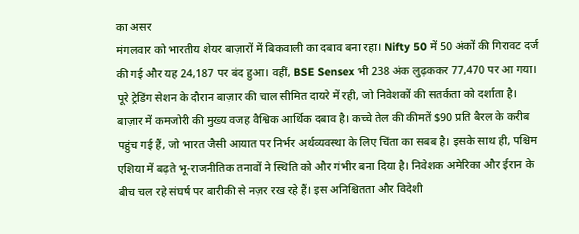का असर
मंगलवार को भारतीय शेयर बाज़ारों में बिकवाली का दबाव बना रहा। Nifty 50 में 50 अंकों की गिरावट दर्ज की गई और यह 24,187 पर बंद हुआ। वहीं, BSE Sensex भी 238 अंक लुढ़ककर 77,470 पर आ गया। पूरे ट्रेडिंग सेशन के दौरान बाज़ार की चाल सीमित दायरे में रही, जो निवेशकों की सतर्कता को दर्शाता है।
बाज़ार में कमजोरी की मुख्य वजह वैश्विक आर्थिक दबाव है। कच्चे तेल की कीमतें $90 प्रति बैरल के करीब पहुंच गई हैं, जो भारत जैसी आयात पर निर्भर अर्थव्यवस्था के लिए चिंता का सबब है। इसके साथ ही, पश्चिम एशिया में बढ़ते भू-राजनीतिक तनावों ने स्थिति को और गंभीर बना दिया है। निवेशक अमेरिका और ईरान के बीच चल रहे संघर्ष पर बारीकी से नज़र रख रहे हैं। इस अनिश्चितता और विदेशी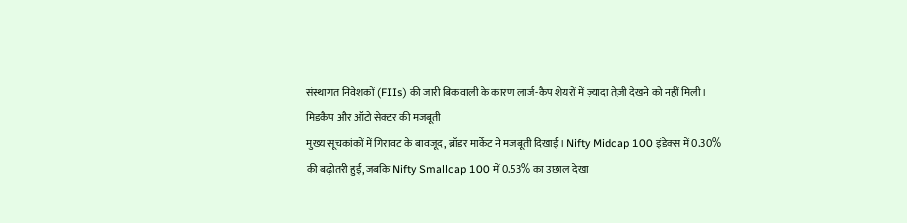संस्थागत निवेशकों (FIIs) की जारी बिकवाली के कारण लार्ज-कैप शेयरों में ज़्यादा तेज़ी देखने को नहीं मिली।
मिडकैप और ऑटो सेक्टर की मजबूती
मुख्य सूचकांकों में गिरावट के बावजूद, ब्रॉडर मार्केट ने मजबूती दिखाई। Nifty Midcap 100 इंडेक्स में 0.30% की बढ़ोतरी हुई, जबकि Nifty Smallcap 100 में 0.53% का उछाल देखा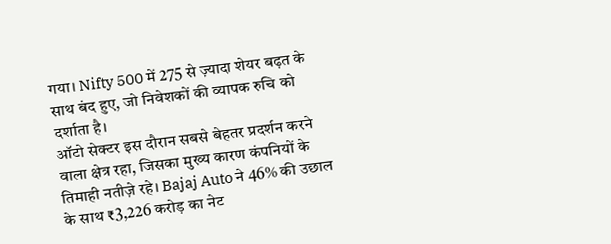गया। Nifty 500 में 275 से ज़्यादा शेयर बढ़त के साथ बंद हुए, जो निवेशकों की व्यापक रुचि को दर्शाता है।
ऑटो सेक्टर इस दौरान सबसे बेहतर प्रदर्शन करने वाला क्षेत्र रहा, जिसका मुख्य कारण कंपनियों के तिमाही नतीज़े रहे। Bajaj Auto ने 46% की उछाल के साथ ₹3,226 करोड़ का नेट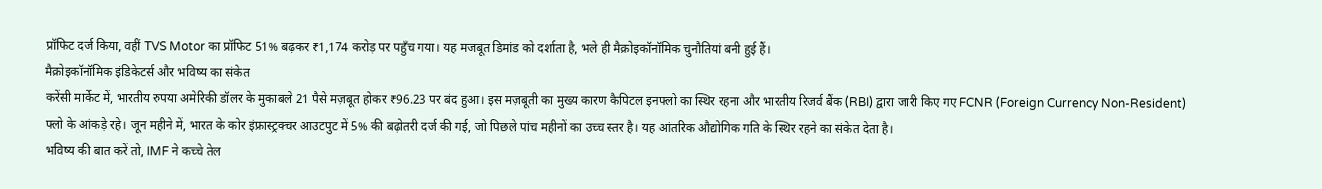प्रॉफिट दर्ज किया, वहीं TVS Motor का प्रॉफिट 51% बढ़कर ₹1,174 करोड़ पर पहुँच गया। यह मजबूत डिमांड को दर्शाता है, भले ही मैक्रोइकॉनॉमिक चुनौतियां बनी हुई हैं।
मैक्रोइकॉनॉमिक इंडिकेटर्स और भविष्य का संकेत
करेंसी मार्केट में, भारतीय रुपया अमेरिकी डॉलर के मुकाबले 21 पैसे मज़बूत होकर ₹96.23 पर बंद हुआ। इस मज़बूती का मुख्य कारण कैपिटल इनफ्लो का स्थिर रहना और भारतीय रिजर्व बैंक (RBI) द्वारा जारी किए गए FCNR (Foreign Currency Non-Resident) फ्लो के आंकड़े रहे। जून महीने में, भारत के कोर इंफ्रास्ट्रक्चर आउटपुट में 5% की बढ़ोतरी दर्ज की गई, जो पिछले पांच महीनों का उच्च स्तर है। यह आंतरिक औद्योगिक गति के स्थिर रहने का संकेत देता है।
भविष्य की बात करें तो, IMF ने कच्चे तेल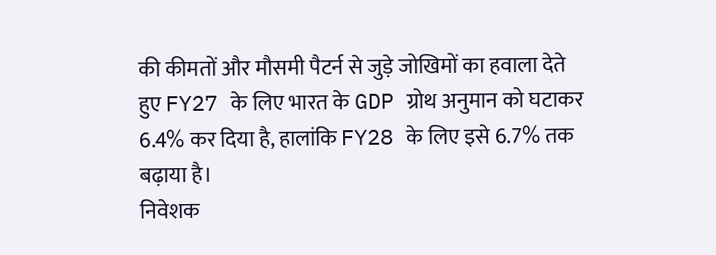की कीमतों और मौसमी पैटर्न से जुड़े जोखिमों का हवाला देते हुए FY27 के लिए भारत के GDP ग्रोथ अनुमान को घटाकर 6.4% कर दिया है, हालांकि FY28 के लिए इसे 6.7% तक बढ़ाया है।
निवेशक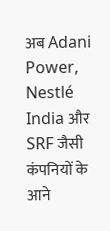अब Adani Power, Nestlé India और SRF जैसी कंपनियों के आने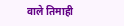वाले तिमाही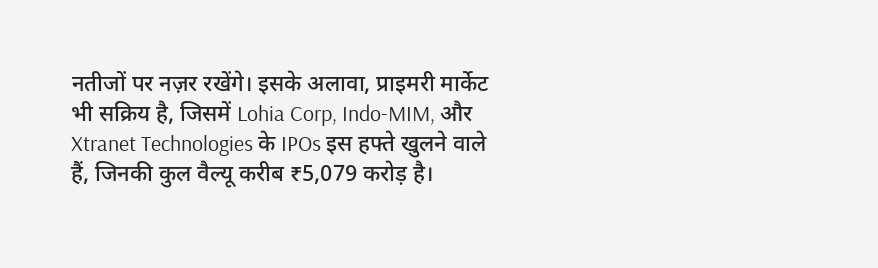नतीजों पर नज़र रखेंगे। इसके अलावा, प्राइमरी मार्केट भी सक्रिय है, जिसमें Lohia Corp, Indo-MIM, और Xtranet Technologies के IPOs इस हफ्ते खुलने वाले हैं, जिनकी कुल वैल्यू करीब ₹5,079 करोड़ है।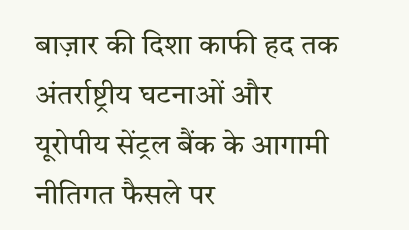बाज़ार की दिशा काफी हद तक अंतर्राष्ट्रीय घटनाओं और यूरोपीय सेंट्रल बैंक के आगामी नीतिगत फैसले पर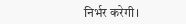निर्भर करेगी।